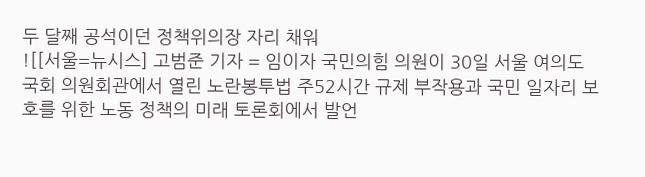두 달째 공석이던 정책위의장 자리 채워
![[서울=뉴시스] 고범준 기자 = 임이자 국민의힘 의원이 30일 서울 여의도 국회 의원회관에서 열린 노란봉투법 주52시간 규제 부작용과 국민 일자리 보호를 위한 노동 정책의 미래 토론회에서 발언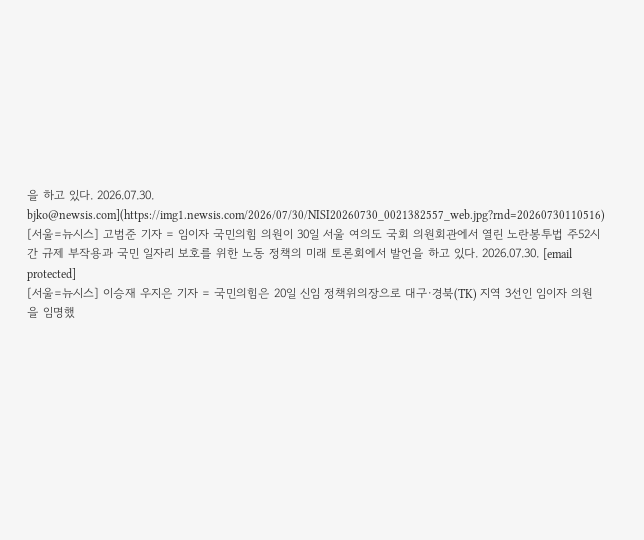을 하고 있다. 2026.07.30. bjko@newsis.com](https://img1.newsis.com/2026/07/30/NISI20260730_0021382557_web.jpg?rnd=20260730110516)
[서울=뉴시스] 고범준 기자 = 임이자 국민의힘 의원이 30일 서울 여의도 국회 의원회관에서 열린 노란봉투법 주52시간 규제 부작용과 국민 일자리 보호를 위한 노동 정책의 미래 토론회에서 발언을 하고 있다. 2026.07.30. [email protected]
[서울=뉴시스] 이승재 우지은 기자 = 국민의힘은 20일 신임 정책위의장으로 대구·경북(TK) 지역 3선인 임이자 의원을 임명했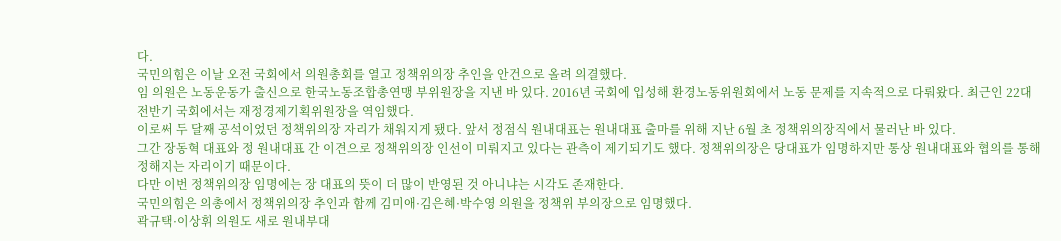다.
국민의힘은 이날 오전 국회에서 의원총회를 열고 정책위의장 추인을 안건으로 올려 의결했다.
임 의원은 노동운동가 출신으로 한국노동조합총연맹 부위원장을 지낸 바 있다. 2016년 국회에 입성해 환경노동위원회에서 노동 문제를 지속적으로 다뤄왔다. 최근인 22대 전반기 국회에서는 재정경제기획위원장을 역임했다.
이로써 두 달째 공석이었던 정책위의장 자리가 채워지게 됐다. 앞서 정점식 원내대표는 원내대표 출마를 위해 지난 6월 초 정책위의장직에서 물러난 바 있다.
그간 장동혁 대표와 정 원내대표 간 이견으로 정책위의장 인선이 미뤄지고 있다는 관측이 제기되기도 했다. 정책위의장은 당대표가 임명하지만 통상 원내대표와 협의를 통해 정해지는 자리이기 때문이다.
다만 이번 정책위의장 임명에는 장 대표의 뜻이 더 많이 반영된 것 아니냐는 시각도 존재한다.
국민의힘은 의총에서 정책위의장 추인과 함께 김미애·김은혜·박수영 의원을 정책위 부의장으로 임명했다.
곽규택·이상휘 의원도 새로 원내부대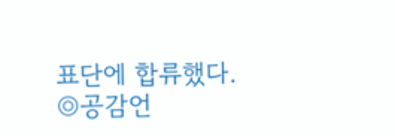표단에 합류했다.
◎공감언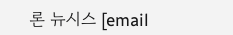론 뉴시스 [email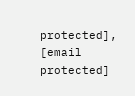protected], [email protected]